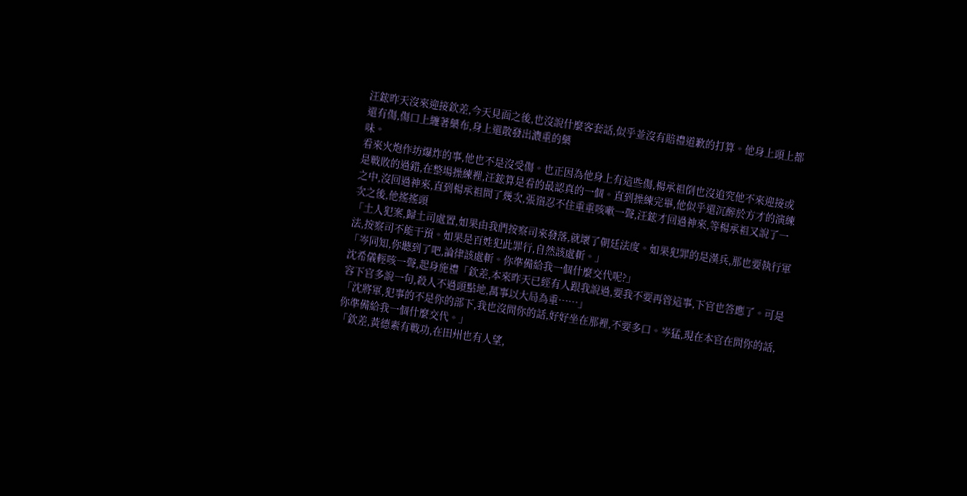汪鋐昨天沒來迎接欽差,今天見面之後,也沒說什麼客套話,似乎並沒有賠禮道歉的打算。他身上頭上都還有傷,傷口上纏著藥布,身上還散發出濃重的藥
味。
看來火炮作坊爆炸的事,他也不是沒受傷。也正因為他身上有這些傷,楊承祖倒也沒追究他不來迎接或是戰敗的過錯,在整場操練裡,汪鋐算是看的最認真的一個。直到操練完畢,他似乎還沉醉於方才的演練之中,沒回過神來,直到楊承祖問了幾次,張嵿忍不住重重咳嗽一聲,汪鋐才回過神來,等楊承祖又說了一次之後,他搖搖頭
「土人犯案,歸土司處置,如果由我們按察司來發落,就壞了朝廷法度。如果犯罪的是漢兵,那也要執行軍法,按察司不能干預。如果是百姓犯此罪行,自然該處斬。」
「岑同知,你聽到了吧,論律該處斬。你準備給我一個什麼交代呢?」
沈希儀輕咳一聲,起身施禮「欽差,本來昨天已經有人跟我說過,要我不要再管這事,下官也答應了。可是容下官多說一句,殺人不過頭點地,萬事以大局為重……」
「沈將軍,犯事的不是你的部下,我也沒問你的話,好好坐在那裡,不要多口。岑猛,現在本官在問你的話,你準備給我一個什麼交代。」
「欽差,黃德素有戰功,在田州也有人望,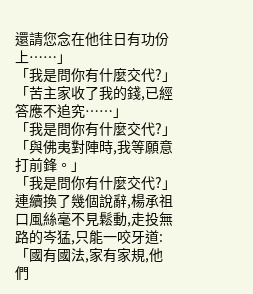還請您念在他往日有功份上……」
「我是問你有什麼交代?」
「苦主家收了我的錢,已經答應不追究……」
「我是問你有什麼交代?」
「與佛夷對陣時,我等願意打前鋒。」
「我是問你有什麼交代?」
連續換了幾個說辭,楊承祖口風絲毫不見鬆動,走投無路的岑猛,只能一咬牙道:「國有國法,家有家規,他們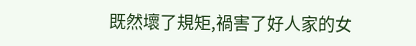既然壞了規矩,禍害了好人家的女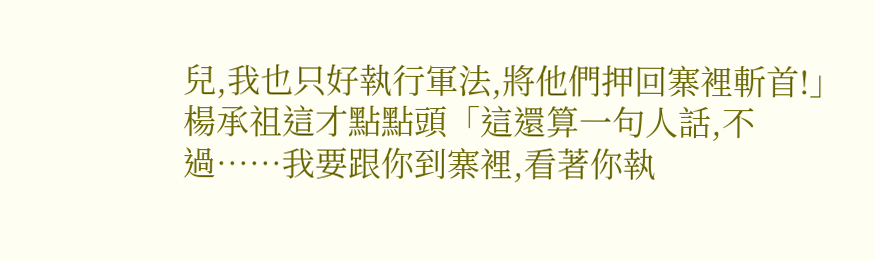兒,我也只好執行軍法,將他們押回寨裡斬首!」
楊承祖這才點點頭「這還算一句人話,不過……我要跟你到寨裡,看著你執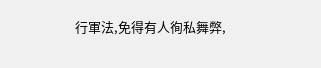行軍法,免得有人徇私舞弊,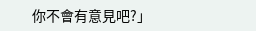你不會有意見吧?」